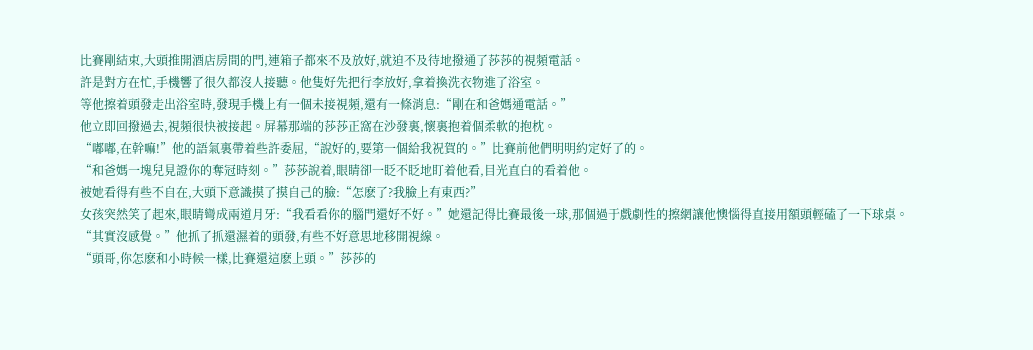比賽剛結束,大頭推開酒店房間的門,連箱子都來不及放好,就迫不及待地撥通了莎莎的視頻電話。
許是對方在忙,手機響了很久都沒人接聽。他隻好先把行李放好,拿着換洗衣物進了浴室。
等他擦着頭發走出浴室時,發現手機上有一個未接視頻,還有一條消息:“剛在和爸媽通電話。”
他立即回撥過去,視頻很快被接起。屏幕那端的莎莎正窩在沙發裏,懷裏抱着個柔軟的抱枕。
“嘟嘟,在幹嘛!”他的語氣裏帶着些許委屈,“說好的,要第一個給我祝賀的。”比賽前他們明明約定好了的。
“和爸媽一塊兒見證你的奪冠時刻。”莎莎說着,眼睛卻一眨不眨地盯着他看,目光直白的看着他。
被她看得有些不自在,大頭下意識摸了摸自己的臉:“怎麽了?我臉上有東西?”
女孩突然笑了起來,眼睛彎成兩道月牙:“我看看你的腦門還好不好。”她還記得比賽最後一球,那個過于戲劇性的擦網讓他懊惱得直接用額頭輕磕了一下球桌。
“其實沒感覺。”他抓了抓還濕着的頭發,有些不好意思地移開視線。
“頭哥,你怎麽和小時候一樣,比賽還這麽上頭。”莎莎的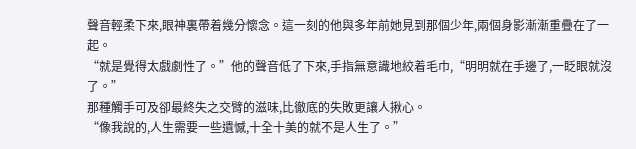聲音輕柔下來,眼神裏帶着幾分懷念。這一刻的他與多年前她見到那個少年,兩個身影漸漸重疊在了一起。
“就是覺得太戲劇性了。”他的聲音低了下來,手指無意識地絞着毛巾,“明明就在手邊了,一眨眼就沒了。”
那種觸手可及卻最終失之交臂的滋味,比徹底的失敗更讓人揪心。
“像我說的,人生需要一些遺憾,十全十美的就不是人生了。”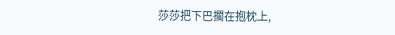莎莎把下巴擱在抱枕上,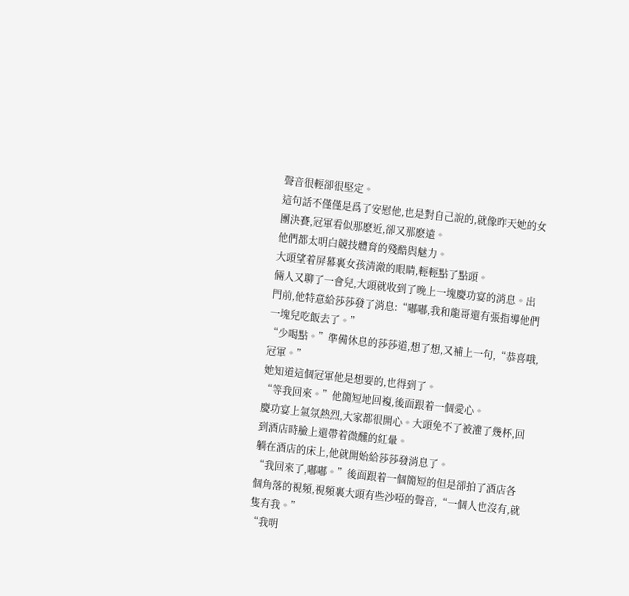聲音很輕卻很堅定。
這句話不僅僅是爲了安慰他,也是對自己說的,就像昨天她的女團決賽,冠軍看似那麽近,卻又那麽遠。
他們都太明白競技體育的殘酷與魅力。
大頭望着屏幕裏女孩清澈的眼睛,輕輕點了點頭。
倆人又聊了一會兒,大頭就收到了晚上一塊慶功宴的消息。出門前,他特意給莎莎發了消息:“嘟嘟,我和龍哥還有張指導他們一塊兒吃飯去了。”
“少喝點。”準備休息的莎莎道,想了想,又補上一句,“恭喜哦,冠軍。”
她知道這個冠軍他是想要的,也得到了。
“等我回來。”他簡短地回複,後面跟着一個愛心。
慶功宴上氣氛熱烈,大家都很開心。大頭免不了被灌了幾杯,回到酒店時臉上還帶着微醺的紅暈。
躺在酒店的床上,他就開始給莎莎發消息了。
“我回來了,嘟嘟。”後面跟着一個簡短的但是卻拍了酒店各個角落的視頻,視頻裏大頭有些沙啞的聲音,“一個人也沒有,就隻有我。”
“我明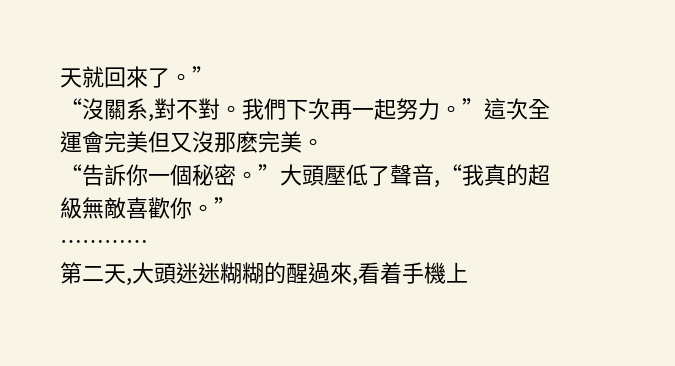天就回來了。”
“沒關系,對不對。我們下次再一起努力。”這次全運會完美但又沒那麽完美。
“告訴你一個秘密。”大頭壓低了聲音,“我真的超級無敵喜歡你。”
…………
第二天,大頭迷迷糊糊的醒過來,看着手機上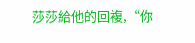莎莎給他的回複,“你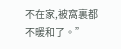不在家,被窩裏都不暖和了。”